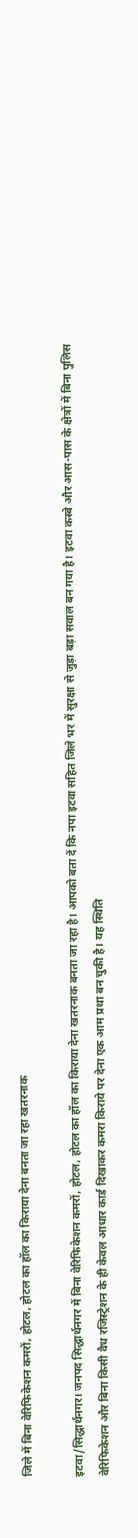जिले में बिना वेरिफिकेशन कमरों, होटल, होटल का हॉल का किराया देना बनता जा रहा खतरनाक

इटवा/सिद्धार्थनगर। जनपद सिद्धार्थनगर में बिना वेरिफिकेशन कमरों, होटल, होटल का हॉल का किराया देना खतरनाक बनता जा रहा है। आपको बता दें कि नपा इटवा सहित जिले भर में सुरक्षा से जुड़ा बड़ा सवाल बन गया है। इटवा कस्बे और आस-पास के क्षेत्रों में बिना पुलिस वेरिफिकेशन और बिना किसी वैध रजिस्ट्रेशन के ही केवल आधार कार्ड दिखाकर कमरा किराये पर देना एक आम प्रथा बन चुकी है। यह स्थिति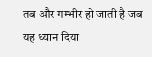तब और गम्भीर हो जाती है जब यह ध्यान दिया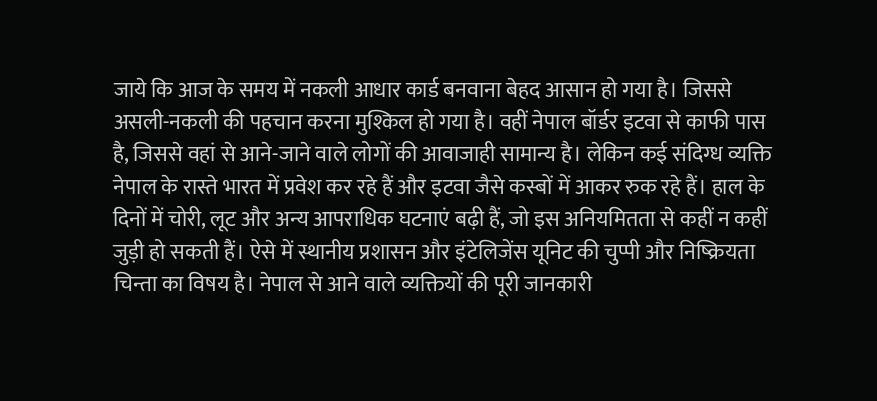जाये कि आज के समय में नकली आधार कार्ड बनवाना बेहद आसान हो गया है। जिससे असली-नकली की पहचान करना मुश्किल हो गया है। वहीं नेपाल बॉर्डर इटवा से काफी पास है, जिससे वहां से आने-जाने वाले लोगों की आवाजाही सामान्य है। लेकिन कई संदिग्ध व्यक्ति नेपाल के रास्ते भारत में प्रवेश कर रहे हैं और इटवा जैसे कस्बों में आकर रुक रहे हैं। हाल के दिनों में चोरी, लूट और अन्य आपराधिक घटनाएं बढ़ी हैं, जो इस अनियमितता से कहीं न कहीं जुड़ी हो सकती हैं। ऐसे में स्थानीय प्रशासन और इंटेलिजेंस यूनिट की चुप्पी और निष्क्रियता चिन्ता का विषय है। नेपाल से आने वाले व्यक्तियों की पूरी जानकारी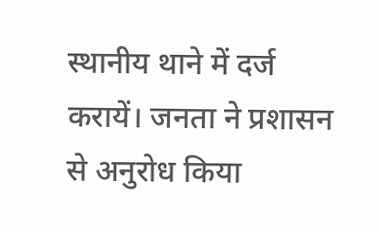स्थानीय थाने में दर्ज करायें। जनता ने प्रशासन से अनुरोध किया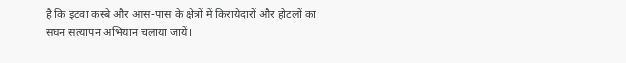है कि इटवा कस्बे और आस-पास के क्षेत्रों में किरायेदारों और होटलों का सघन सत्यापन अभियान चलाया जायें।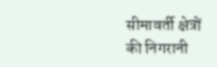सीमावर्ती क्षेत्रों की निगरानी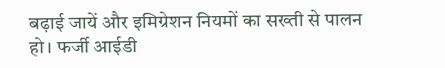बढ़ाई जायें और इमिग्रेशन नियमों का सख्ती से पालन हो। फर्जी आईडी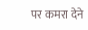पर कमरा देने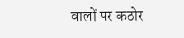वालों पर कठोर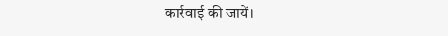कार्रवाई की जायें।